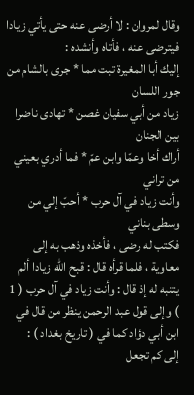وقال لمروان : لا أرضى عنه حتى يأتي زيادا فيترضى عنه ، فأتاه وأنشده :
إليك أبا المغيرة تبت مما * جرى بالشام من جور اللسان
زياد من أبي سفيان غصن * تهادى ناضرا بين الجنان
أراك أخا وعمّا وابن عمّ * فما أدري بعيني من تراني
وأنت زياد في آل حرب * أحبّ إلي من وسطى بناني
فكتب له رضى ، فأخذه وذهب به إلى معاوية ، فلما قرأه قال : قبح اللّه زيادا ألم يتنبه له إذ قال : وأنت زياد في آل حرب ( 1 ) وإلى قول عبد الرحمن ينظر من قال في ابن أبي دؤاد كما في ( تاريخ بغداد ) :
إلى كم تجعل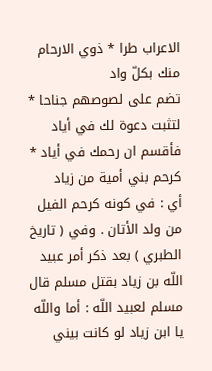الاعراب طرا * ذوي الارحام منك بكلّ واد
تضم على لصوصهم جناحا * لتثبت دعوة لك في أياد
فأقسم ان رحمك في أياد * كرحم بني أمية من زياد
أي : في كونه كرحم الفيل من ولد الأتان . وفي ( تاريخ الطبري ) بعد ذكر أمر عبيد اللّه بن زياد بقتل مسلم قال مسلم لعبيد اللّه : أما واللّه يا ابن زياد لو كانت بيني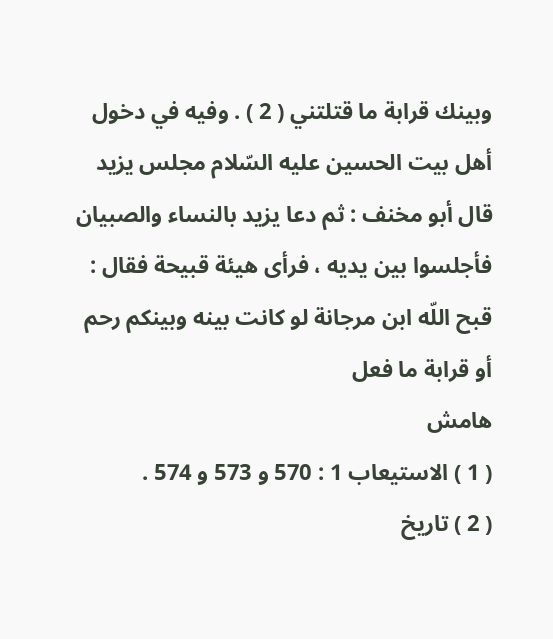وبينك قرابة ما قتلتني ( 2 ) . وفيه في دخول أهل بيت الحسين عليه السّلام مجلس يزيد قال أبو مخنف : ثم دعا يزيد بالنساء والصبيان فأجلسوا بين يديه ، فرأى هيئة قبيحة فقال : قبح اللّه ابن مرجانة لو كانت بينه وبينكم رحم أو قرابة ما فعل
هامش
( 1 ) الاستيعاب 1 : 570 و 573 و 574 .
( 2 ) تاريخ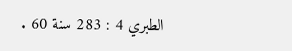الطبري 4 : 283 سنة 60 .